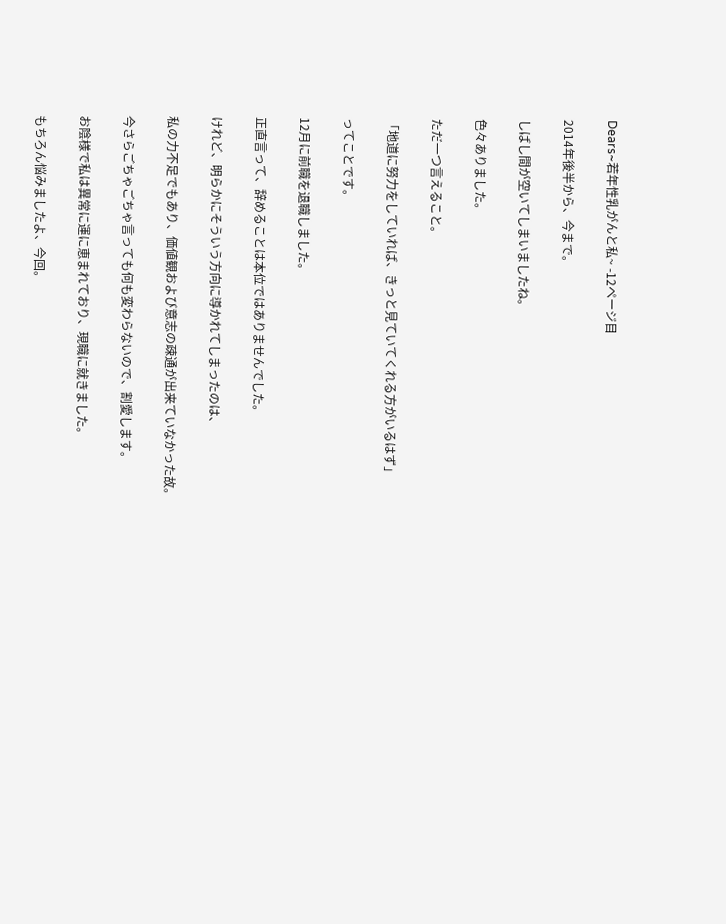Dears~若年性乳がんと私~ -12ページ目

2014年後半から、今まで。

しばし間が空いてしまいましたね。

色々ありました。

ただ一つ言えること。

「地道に努力をしていれば、きっと見ていてくれる方がいるはず」

ってことです。

12月に前職を退職しました。

正直言って、辞めることは本位ではありませんでした。

けれど、明らかにそういう方向に導かれてしまったのは、

私の力不足でもあり、価値観および意志の疎通が出来ていなかった故。

今さらごちゃごちゃ言っても何も変わらないので、割愛します。

お陰様で私は異常に運に恵まれており、現職に就きました。

もちろん悩みましたよ、今回。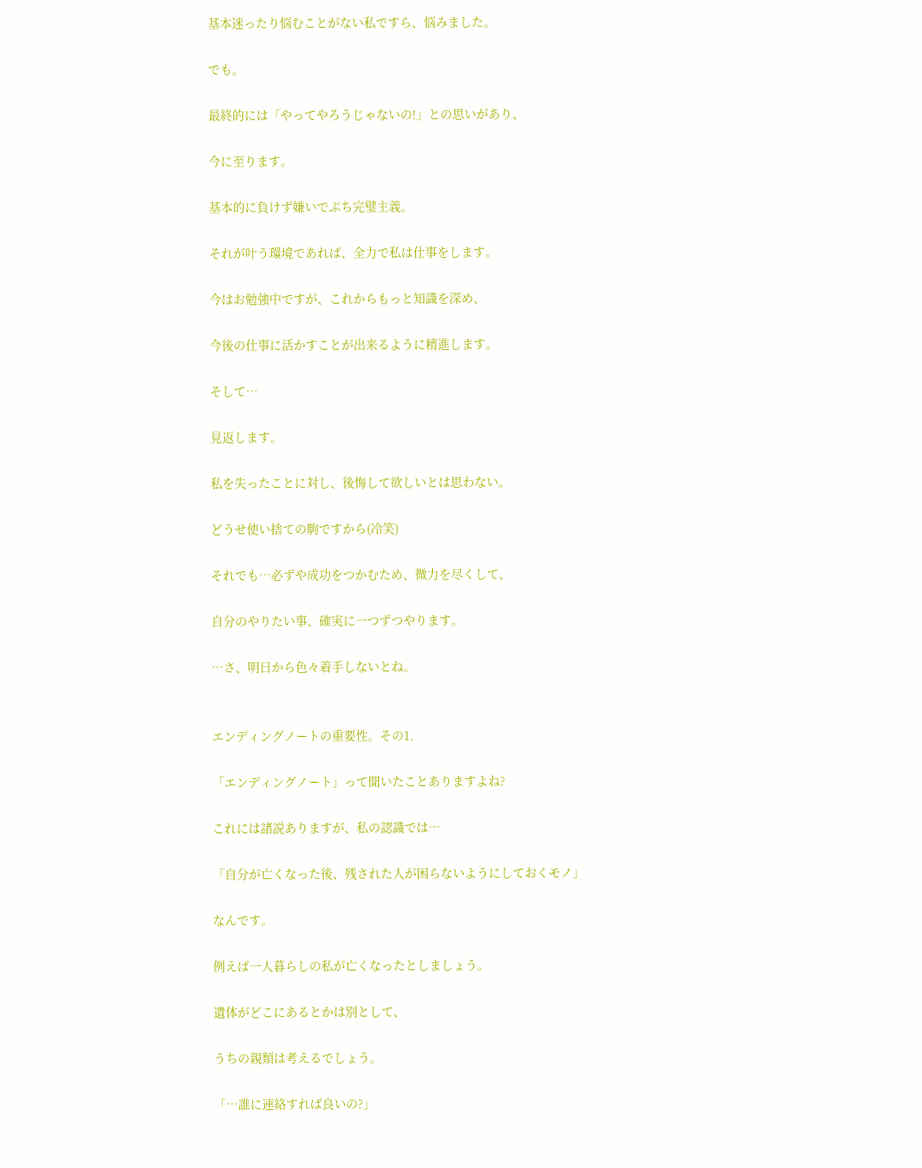基本迷ったり悩むことがない私ですら、悩みました。

でも。

最終的には「やってやろうじゃないの!」との思いがあり、

今に至ります。

基本的に負けず嫌いでぷち完璧主義。

それが叶う環境であれば、全力で私は仕事をします。

今はお勉強中ですが、これからもっと知識を深め、

今後の仕事に活かすことが出来るように精進します。

そして…

見返します。

私を失ったことに対し、後悔して欲しいとは思わない。

どうせ使い捨ての駒ですから(冷笑)

それでも…必ずや成功をつかむため、微力を尽くして、

自分のやりたい事、確実に一つずつやります。

…さ、明日から色々着手しないとね。


エンディングノートの重要性。その1.

「エンディングノート」って聞いたことありますよね?

これには諸説ありますが、私の認識では…

「自分が亡くなった後、残された人が困らないようにしておくモノ」

なんです。

例えば一人暮らしの私が亡くなったとしましょう。

遺体がどこにあるとかは別として、

うちの親類は考えるでしょう。

「…誰に連絡すれば良いの?」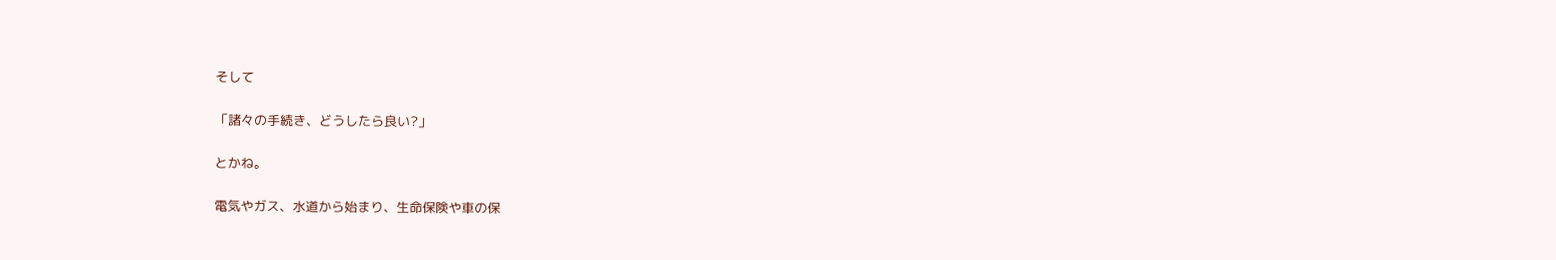そして

「諸々の手続き、どうしたら良い?」

とかね。

電気やガス、水道から始まり、生命保険や車の保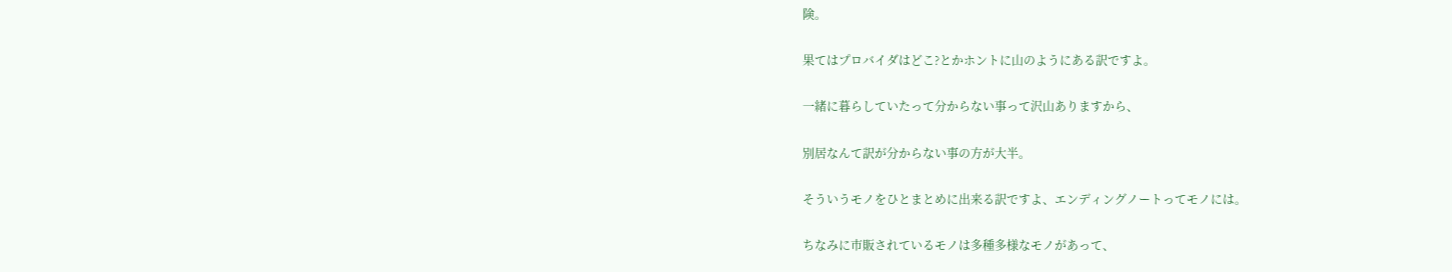険。

果てはプロバイダはどこ?とかホントに山のようにある訳ですよ。

一緒に暮らしていたって分からない事って沢山ありますから、

別居なんて訳が分からない事の方が大半。

そういうモノをひとまとめに出来る訳ですよ、エンディングノートってモノには。

ちなみに市販されているモノは多種多様なモノがあって、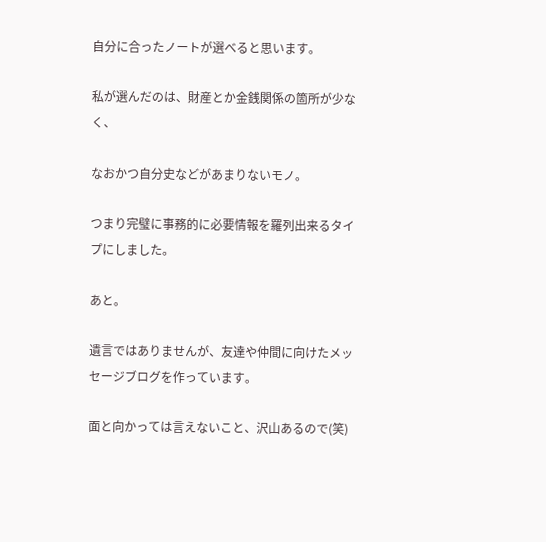自分に合ったノートが選べると思います。

私が選んだのは、財産とか金銭関係の箇所が少なく、

なおかつ自分史などがあまりないモノ。

つまり完璧に事務的に必要情報を羅列出来るタイプにしました。

あと。

遺言ではありませんが、友達や仲間に向けたメッセージブログを作っています。

面と向かっては言えないこと、沢山あるので(笑)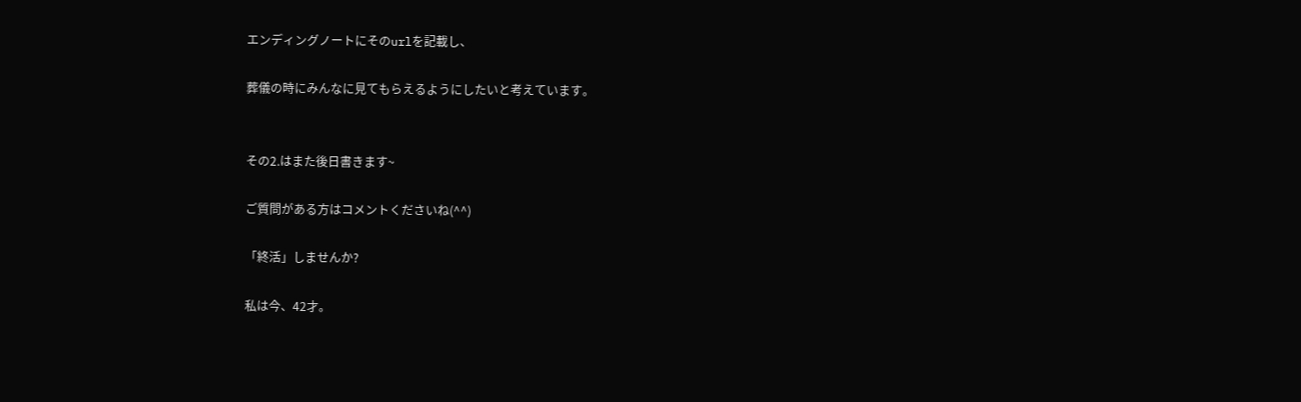エンディングノートにそのurlを記載し、

葬儀の時にみんなに見てもらえるようにしたいと考えています。


その2.はまた後日書きます~

ご質問がある方はコメントくださいね(^^)

「終活」しませんか?

私は今、42才。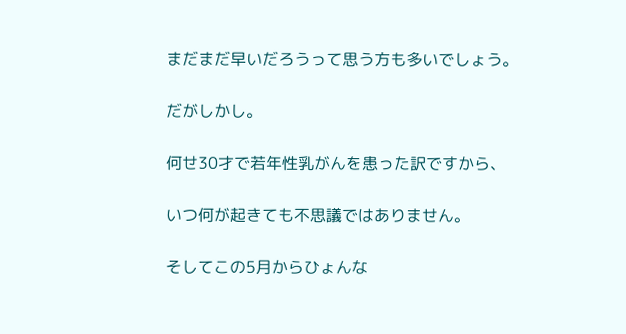まだまだ早いだろうって思う方も多いでしょう。

だがしかし。

何せ30才で若年性乳がんを患った訳ですから、

いつ何が起きても不思議ではありません。

そしてこの5月からひょんな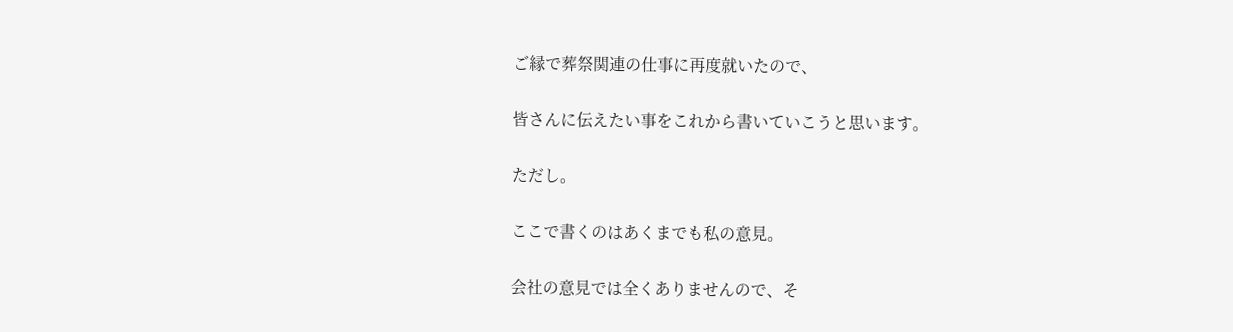ご縁で葬祭関連の仕事に再度就いたので、

皆さんに伝えたい事をこれから書いていこうと思います。

ただし。

ここで書くのはあくまでも私の意見。

会社の意見では全くありませんので、そ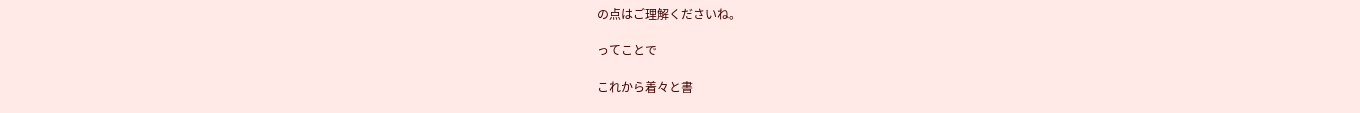の点はご理解くださいね。

ってことで

これから着々と書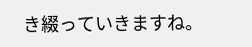き綴っていきますね。